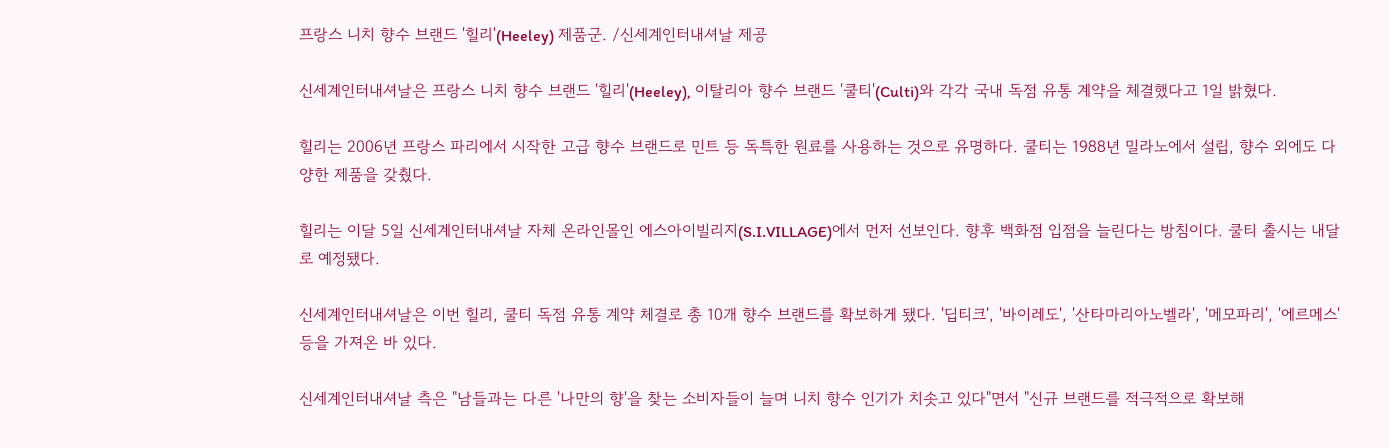프랑스 니치 향수 브랜드 '힐리'(Heeley) 제품군. /신세계인터내셔날 제공

신세계인터내셔날은 프랑스 니치 향수 브랜드 '힐리'(Heeley), 이탈리아 향수 브랜드 '쿨티'(Culti)와 각각 국내 독점 유통 계약을 체결했다고 1일 밝혔다.

힐리는 2006년 프랑스 파리에서 시작한 고급 향수 브랜드로 민트 등 독특한 원료를 사용하는 것으로 유명하다. 쿨티는 1988년 밀라노에서 설립, 향수 외에도 다양한 제품을 갖췄다.

힐리는 이달 5일 신세계인터내셔날 자체 온라인몰인 에스아이빌리지(S.I.VILLAGE)에서 먼저 선보인다. 향후 백화점 입점을 늘린다는 방침이다. 쿨티 출시는 내달로 예정됐다.

신세계인터내셔날은 이번 힐리, 쿨티 독점 유통 계약 체결로 총 10개 향수 브랜드를 확보하게 됐다. '딥티크', '바이레도', '산타마리아노벨라', '메모파리', '에르메스' 등을 가져온 바 있다.

신세계인터내셔날 측은 "남들과는 다른 '나만의 향'을 찾는 소비자들이 늘며 니치 향수 인기가 치솟고 있다"면서 "신규 브랜드를 적극적으로 확보해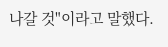나갈 것"이라고 말했다.